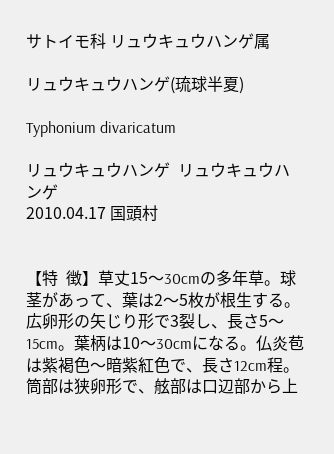サトイモ科 リュウキュウハンゲ属

リュウキュウハンゲ(琉球半夏)

Typhonium divaricatum

リュウキュウハンゲ  リュウキュウハンゲ
2010.04.17 国頭村


【特  徴】草丈15〜30cmの多年草。球茎があって、葉は2〜5枚が根生する。広卵形の矢じり形で3裂し、長さ5〜15cm。葉柄は10〜30cmになる。仏炎苞は紫褐色〜暗紫紅色で、長さ12cm程。筒部は狭卵形で、舷部は口辺部から上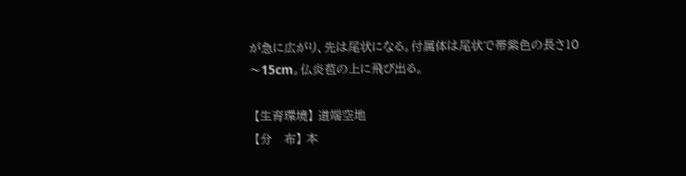が急に広がり、先は尾状になる。付属体は尾状で帯紫色の長さ10〜15cm。仏炎苞の上に飛び出る。

 【生育環境】 道端空地
 【分   布】 本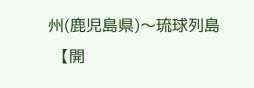州(鹿児島県)〜琉球列島
 【開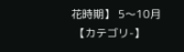花時期】 5〜10月
 【カテゴリ-】